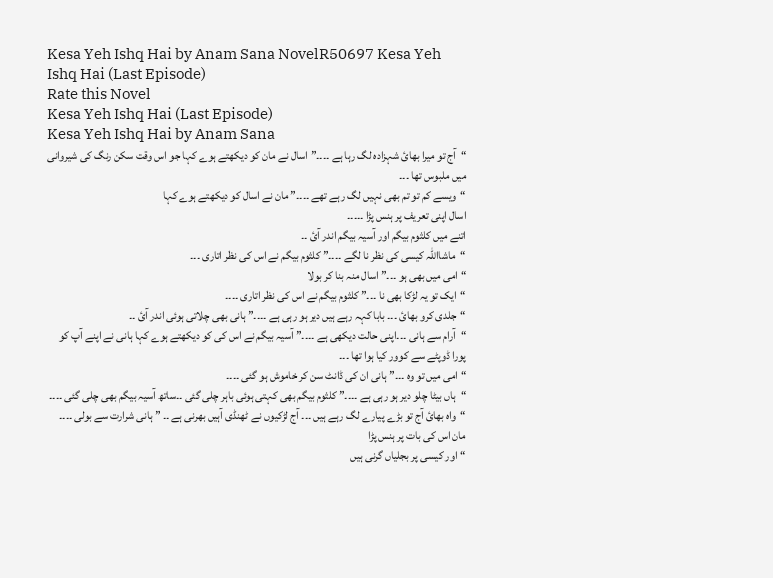Kesa Yeh Ishq Hai by Anam Sana NovelR50697 Kesa Yeh Ishq Hai (Last Episode)
Rate this Novel
Kesa Yeh Ishq Hai (Last Episode)
Kesa Yeh Ishq Hai by Anam Sana
“آج تو میرا بھائ شہزادہ لگ رہا ہے ۔۔۔۔”اسال نے مان کو دیکھتے ہوے کہا جو اس وقت سکن رنگ کی شیروانی میں ملبوس تھا ۔۔۔
“ویسے کم تو تم بھی نہیں لگ رہے تھے ۔۔۔۔” مان نے اسال کو دیکھتے ہوے کہا
اسال اپنی تعریف پر ہنس پڑا ۔۔۔۔۔
اتنے میں کلثوم بیگم اور آسیہ بیگم اندر آئ ۔۔
“ماشااللہ کیسی کی نظر نا لگے ۔۔۔۔” کلثوم بیگم نے اس کی نظر اتاری ۔۔۔
“امی میں بھی ہو ۔۔۔” اسال منہ بنا کر بولا
“ایک تو یہ لڑکا بھی نا ۔۔۔” کلثوم بیگم نے اس کی نظر اتاری ۔۔۔۔
“جلدی کرو بھائ ۔۔۔ بابا کہہ رہے ہیں دیر ہو رہی ہے ۔۔۔۔” ہانی بھی چلاتی ہوئی اندر آئ ۔۔
“آرام سے ہانی ۔۔۔اپنی حالت دیکھی ہے ۔۔۔۔” آسیہ بیگم نے اس کی کو دیکھتے ہوے کہا ہانی نے اپنے آپ کو پورا ڈوپٹے سے کوور کیا ہوا تھا ۔۔۔
“امی میں تو وہ ۔۔۔” ہانی ان کی ڈانٹ سن کر خاموش ہو گئی ۔۔۔۔
“ہاں بیٹا چلو دیر ہو رہی ہے ۔۔۔۔” کلثوم بیگم بھی کہتی ہوئی باہر چلی گئی ۔۔ساتھ آسیہ بیگم بھی چلی گئی ۔۔۔۔
“واہ بھائ آج تو بڑے پیارے لگ رہے ہیں ۔۔۔ آج لڑکیوں نے ٹھنڈی آہیں بھرنی ہے ۔۔ ” ہانی شرارت سے بولی ۔۔۔۔
مان اس کی بات پر ہنس پڑا
“اور کیسی پر بجلیاں گرنی ہیں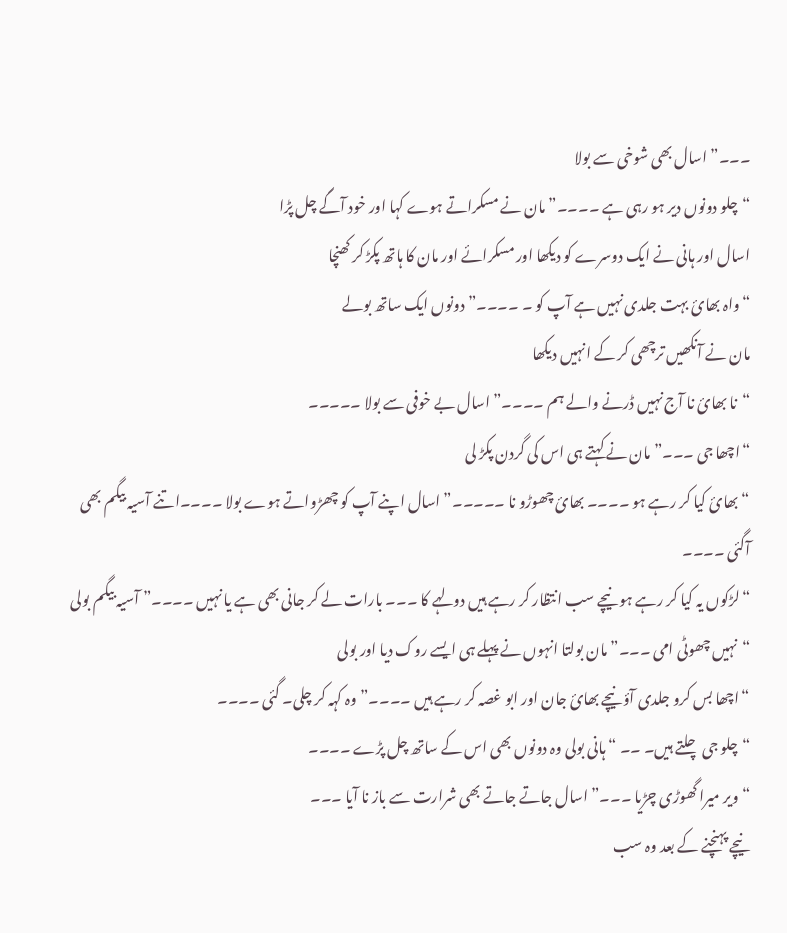۔۔۔”اسال بھی شوخی سے بولا
“چلو دونوں دیر ہو رہی ہے ۔۔۔۔” مان نے مسکراتے ہوے کہا اور خود آگے چل پڑا
اسال اور ہانی نے ایک دوسرے کو دیکھا اور مسکرائے اور مان کا ہاتھ پکڑ کر کھنچا
“واہ بھائ بہت جلدی نہیں ہے آپ کو ۔ ۔۔۔۔” دونوں ایک ساتھ بولے
مان نے آنکھیں ترچھی کر کے انہیں دیکھا
“نا بھائ نا آج نہیں ڈرنے والے ہم ۔۔۔۔”اسال بے خوفی سے بولا ۔۔۔۔۔
“اچھا جی ۔۔۔” مان نے کہتے ہی اس کی گردن پکڑ لی
“بھائ کیا کر رہے ہو ۔۔۔۔ بھائ چھوڑو نا ۔۔۔۔۔” اسال اپنے آپ کو چھڑواتے ہوے بولا ۔۔۔۔اتنے آسیہ بیگم بھی آگئی ۔۔۔۔
“لڑکوں یہ کیا کر رہے ہو نیچے سب انتظار کر رہے ہیں دولہے کا ۔۔۔ بارات لے کر جانی بھی ہے یا نہیں ۔۔۔۔” آسیہ بیگم بولی
“نہیں چھوٹی امی ۔۔۔”مان بولتا انہوں نے پہلے ہی ایسے روک دیا اور بولی
“اچھا بس کرو جلدی آؤ نیچے بھائ جان اور ابو غصہ کر رہے ہیں ۔۔۔۔” وہ کہہ کر چلی۔ گئی ۔۔۔۔
“چلو جی چلتے ہیں۔ ۔۔ “ہانی بولی وہ دونوں بھی اس کے ساتھ چل پڑے ۔۔۔۔
“ویر میرا گھوڑی چڑیا ۔۔۔” اسال جاتے جاتے بھی شرارت سے باز نا آیا ۔۔۔
نیچے پہنچنے کے بعد وہ سب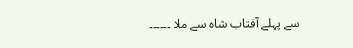سے پہلے آفتاب شاہ سے ملا ۔۔۔۔۔۔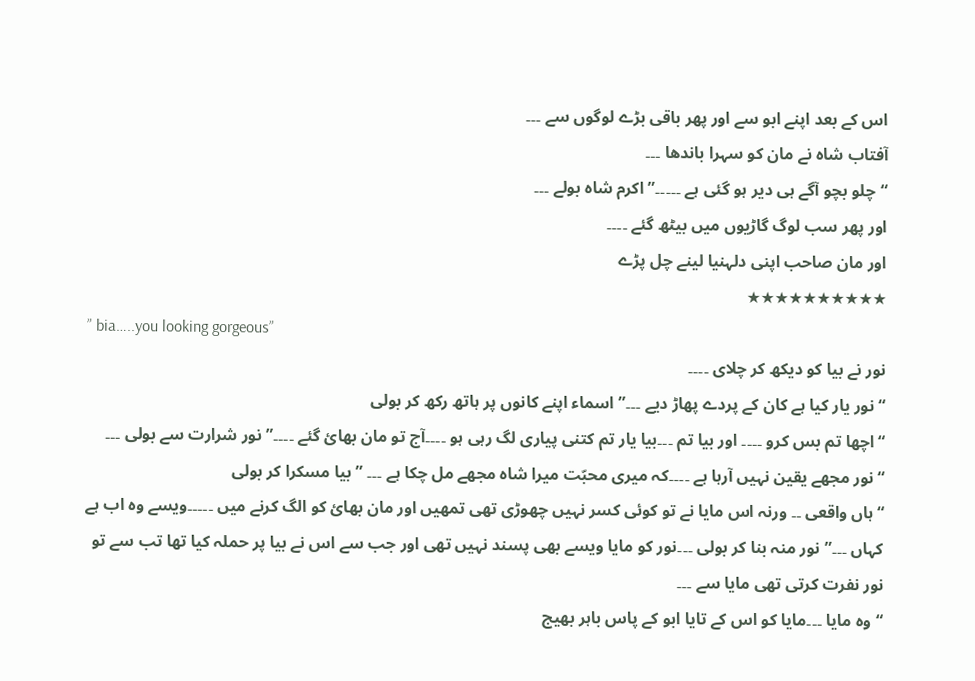اس کے بعد اپنے ابو سے اور پھر باقی بڑے لوگوں سے ۔۔۔
آفتاب شاہ نے مان کو سہرا باندھا ۔۔۔
“چلو بچو آگے ہی دیر ہو گئی ہے ۔۔۔۔۔” اکرم شاہ بولے ۔۔۔
اور پھر سب لوگ گاڑیوں میں بیٹھ گئے ۔۔۔۔
اور مان صاحب اپنی دلہنیا لینے چل پڑے
★★★★★★★★★★
” bia…..you looking gorgeous”
نور نے بیا کو دیکھ کر چلای ۔۔۔۔
“نور یار کیا ہے کان کے پردے پھاڑ دیے ۔۔۔” اسماء اپنے کانوں پر ہاتھ رکھ کر بولی
“اچھا تم بس کرو ۔۔۔۔ اور بیا تم ۔۔۔بیا یار تم کتنی پیاری لگ رہی ہو ۔۔۔۔آج تو مان بھائ گئے ۔۔۔۔” نور شرارت سے بولی ۔۔۔
“نور مجھے یقین نہیں آرہا ہے ۔۔۔۔کہ میری محبّت میرا شاہ مجھے مل چکا ہے ۔۔۔ ” بیا مسکرا کر بولی
“ہاں واقعی ۔۔ ورنہ اس مایا نے تو کوئی کسر نہیں چھوڑی تھی تمھیں اور مان بھائ کو الگ کرنے میں ۔۔۔۔۔ویسے وہ اب ہے کہاں ۔۔۔” نور منہ بنا کر بولی ۔۔۔نور کو مایا ویسے بھی پسند نہیں تھی اور جب سے اس نے بیا پر حملہ کیا تھا تب سے تو نور نفرت کرتی تھی مایا سے ۔۔۔
“وہ مایا ۔۔۔مایا کو اس کے تایا ابو کے پاس باہر بھیج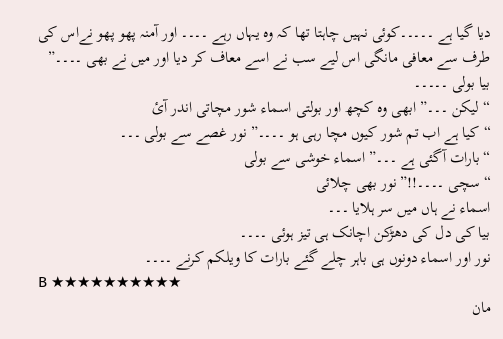دیا گیا ہے ۔۔۔۔۔کوئی نہیں چاہتا تھا کہ وہ یہاں رہے ۔۔۔۔ اور آمنہ پھو پھو نےاس کی طرف سے معافی مانگی اس لیے سب نے اسے معاف کر دیا اور میں نے بھی ۔۔۔۔”
بیا بولی ۔۔۔۔۔
“لیکن ۔۔۔” ابھی وہ کچھ اور بولتی اسماء شور مچاتی اندر آئ
“کیا ہے اب تم شور کیوں مچا رہی ہو ۔۔۔۔” نور غصے سے بولی ۔۔۔
“بارات آگئی ہے ۔۔۔” اسماء خوشی سے بولی
“سچی ۔۔۔۔!!”نور بھی چلائی
اسماء نے ہاں میں سر ہلایا ۔۔۔
بیا کی دل کی دھڑکن اچانک ہی تیز ہوئی ۔۔۔۔
نور اور اسماء دونوں ہی باہر چلے گئے بارات کا ویلکم کرنے ۔۔۔۔
B ★★★★★★★★★★
مان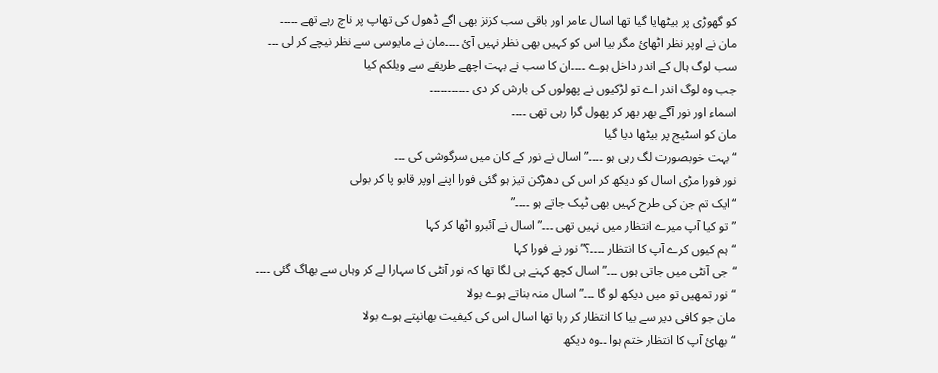کو گھوڑی پر بیٹھایا گیا تھا اسال عامر اور باقی سب کزنز بھی اگے ڈھول کی تھاپ پر ناچ رہے تھے ۔۔۔۔۔
مان نے اوپر نظر اٹھائ مگر بیا اس کو کہیں بھی نظر نہیں آئ ۔۔۔۔مان نے مایوسی سے نظر نیچے کر لی ۔۔۔
سب لوگ ہال کے اندر داخل ہوے ۔۔۔۔ان کا سب نے بہت اچھے طریقے سے ویلکم کیا
جب وہ لوگ اندر اے تو لڑکیوں نے پھولوں کی بارش کر دی ۔۔۔۔۔۔۔۔۔۔۔
اسماء اور نور آگے بھر بھر کر پھول گرا رہی تھی ۔۔۔۔
مان کو اسٹیج پر بیٹھا دیا گیا
“بہت خوبصورت لگ رہی ہو ۔۔۔۔” اسال نے نور کے کان میں سرگوشی کی ۔۔۔
نور فورا مڑی اسال کو دیکھ کر اس کی دھڑکن تیز ہو گئی فورا اپنے اوپر قابو پا کر بولی
“ایک تم جن کی طرح کہیں بھی ٹپک جاتے ہو ۔۔۔۔”
” تو کیا آپ میرے انتظار میں نہیں تھی ۔۔۔” اسال نے آئبرو اٹھا کر کہا
“ہم کیوں کرے آپ کا انتظار ۔۔۔۔؟” نور نے فورا کہا
“جی آنٹی میں جاتی ہوں ۔۔۔” اسال کچھ کہنے ہی لگا تھا کہ نور آنٹی کا سہارا لے کر وہاں سے بھاگ گئی ۔۔۔۔
“نور تمھیں تو میں دیکھ لو گا ۔۔۔” اسال منہ بناتے ہوے بولا
مان جو کافی دیر سے بیا کا انتظار کر رہا تھا اسال اس کی کیفیت بھانپتے ہوے بولا
“بھائ آپ کا انتظار ختم ہوا ۔۔وہ دیکھ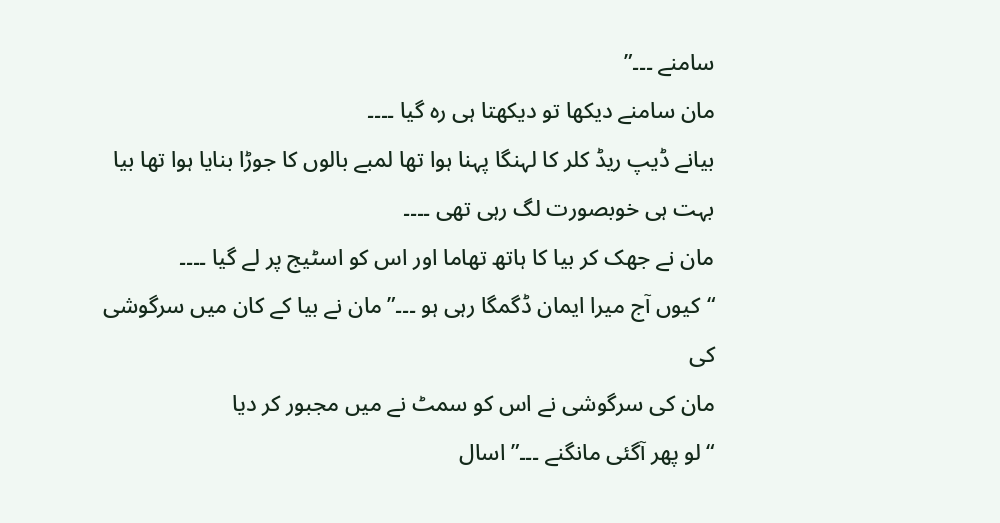سامنے ۔۔۔”
مان سامنے دیکھا تو دیکھتا ہی رہ گیا ۔۔۔۔
بیانے ڈیپ ریڈ کلر کا لہنگا پہنا ہوا تھا لمبے بالوں کا جوڑا بنایا ہوا تھا بیا بہت ہی خوبصورت لگ رہی تھی ۔۔۔۔
مان نے جھک کر بیا کا ہاتھ تھاما اور اس کو اسٹیج پر لے گیا ۔۔۔۔
“کیوں آج میرا ایمان ڈگمگا رہی ہو ۔۔۔”مان نے بیا کے کان میں سرگوشی کی
مان کی سرگوشی نے اس کو سمٹ نے میں مجبور کر دیا
“لو پھر آگئی مانگنے ۔۔۔” اسال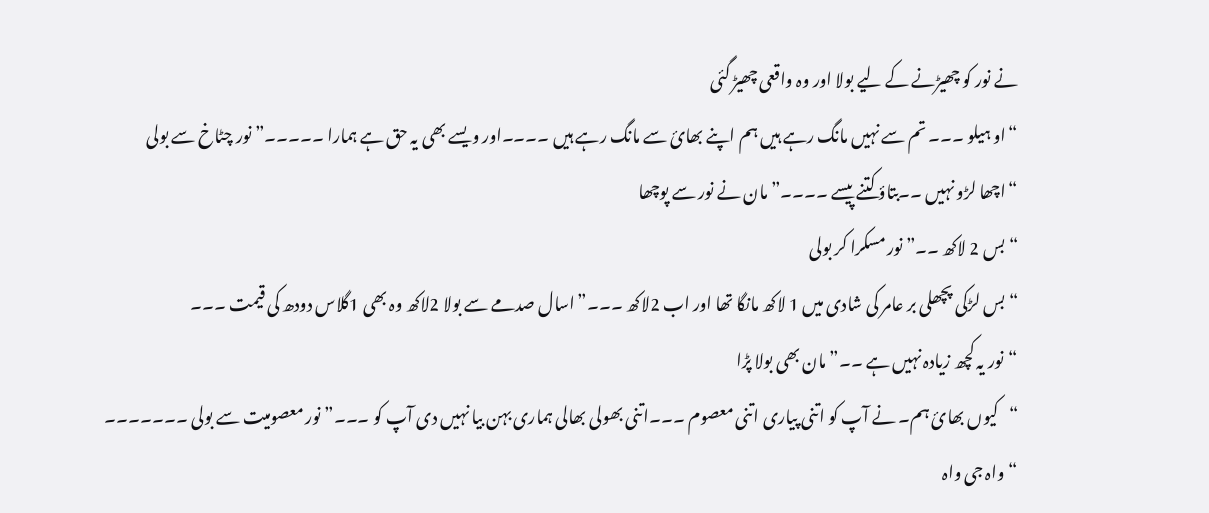نے نور کو چھیڑنے کے لیے بولا اور وہ واقعی چھیڑ گئی
“او ہیلو ۔۔۔ تم سے نہیں مانگ رہے ہیں ہم اپنے بھائ سے مانگ رہے ہیں ۔۔۔۔اور ویسے بھی یہ حق ہے ہمارا ۔۔۔۔۔” نور چٹاخ سے بولی
“اچھا لڑو نہیں ۔۔بتاؤ کتنے پیسے ۔۔۔۔” مان نے نور سے پوچھا
“بس 2 لاکھ ۔۔” نور مسکرا کر بولی
“بس لڑکی پچھلی بر عامر کی شادی میں 1 لاکھ مانگا تھا اور اب 2لاکھ ۔۔۔”اسال صدمے سے بولا 2لاکھ وہ بھی 1گلاس دودھ کی قیمت ۔۔۔
“نور یہ کچھ زیادہ نہیں ہے ۔۔” مان بھی بولا پڑا
“کیوں بھائ ہم۔ نے آپ کو اتنی پیاری اتنی معصوم ۔۔۔اتنی بھولی بھالی ہماری بہن بیا نہیں دی آپ کو ۔۔۔” نور معصومیت سے بولی ۔۔۔۔۔۔۔
“واہ جی واہ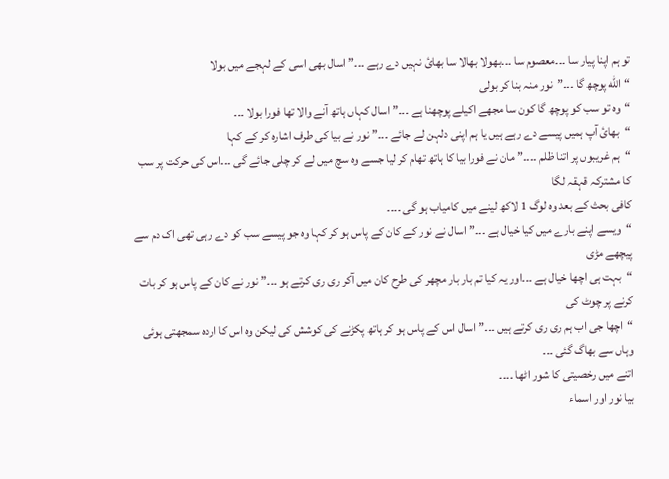تو ہم اپنا پیار سا ۔۔۔معصوم سا ۔۔۔بھولا بھالا سا بھائ نہیں دے رہے ۔۔۔” اسال بھی اسی کے لہجے میں بولا
“اللّه پوچھ گا ۔۔۔”نور منہ بنا کر بولی
“وہ تو سب کو پوچھ گا کون سا مجھے اکیلے پوچھنا ہے ۔۔۔” اسال کہاں ہاتھ آنے والا تھا فورا بولا ۔۔۔
“بھائ آپ ہمیں پیسے دے رہے ہیں یا ہم اپنی دلہن لے جائے ۔۔۔” نور نے بیا کی طرف اشارہ کر کے کہا
“ہم غریبوں پر اتنا ظلم ۔۔۔۔” مان نے فورا بیا کا ہاتھ تھام کر لیا جسے وہ سچ میں لے کر چلی جائے گی ۔۔۔اس کی حرکت پر سب کا مشترکہ قہقہ لگا
کافی بحث کے بعد وہ لوگ 1 لاکھ لینے میں کامیاب ہو گی ۔۔۔۔
“ویسے اپنے بارے میں کیا خیال ہے ۔۔۔” اسال نے نور کے کان کے پاس ہو کر کہا وہ جو پیسے سب کو دے رہی تھی اک دم سے پیچھے مڑی
“بہت ہی اچھا خیال ہے ۔۔۔اور یہ کیا تم بار بار مچھر کی طرح کان میں آکر ری ری کرتے ہو ۔۔۔” نور نے کان کے پاس ہو کر بات کرنے پر چوٹ کی
“اچھا جی اب ہم ری ری کرتے ہیں ۔۔۔” اسال اس کے پاس ہو کر ہاتھ پکڑنے کی کوشش کی لیکن وہ اس کا اردہ سمجھتی ہوئی وہاں سے بھاگ گئی ۔۔۔
اتنے میں رخصیتی کا شور اٹھا ۔۔۔۔
بیا نور اور اسماء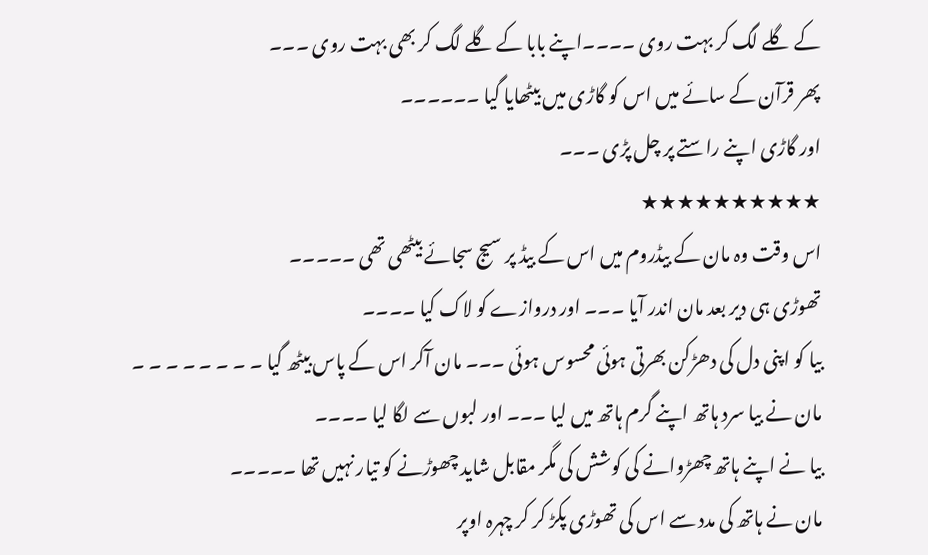کے گلے لگ کر بہت روی ۔۔۔۔اپنے بابا کے گلے لگ کر بھی بہت روی ۔۔۔
پھر قرآن کے سائے میں اس کو گاڑی میں بیٹھایا گیا ۔۔۔۔۔۔
اور گاڑی اپنے راستے پر چل پڑی ۔۔۔
★★★★★★★★★★
اس وقت وہ مان کے بیڈروم میں اس کے بیڈ پر سیج سجائے بیٹھی تھی ۔۔۔۔۔
تھوڑی ہی دیر بعد مان اندر آیا ۔۔۔ اور دروازے کو لاک کیا ۔۔۔۔
بیا کو اپنی دل کی دھڑکن بھرتی ہوئی محسوس ہوئی ۔۔۔ مان آکر اس کے پاس بیٹھ گیا ۔ ۔ ۔ ۔ ۔ ۔ ۔ ۔
مان نے بیا سرد ہاتھ اپنے گرم ہاتھ میں لیا ۔۔۔ اور لبوں سے لگا لیا ۔۔۔۔
بیا نے اپنے ہاتھ چھڑوانے کی کوشش کی مگر مقابل شاید چھوڑنے کو تیار نہیں تھا ۔۔۔۔۔
مان نے ہاتھ کی مدد سے اس کی تھوڑی پکڑ کر کر چہرہ اوپر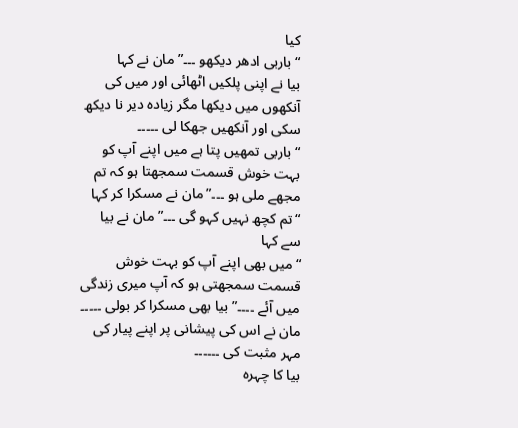کیا
“باربی ادھر دیکھو ۔۔۔” مان نے کہا
بیا نے اپنی پلکیں اٹھائی اور میں کی آنکھوں میں دیکھا مگر زیادہ دیر نا دیکھ سکی اور آنکھیں جھکا لی ۔۔۔۔۔
“باربی تمھیں پتا ہے میں اپنے آپ کو بہت خوش قسمت سمجھتا ہو کہ تم مجھے ملی ہو ۔۔۔”مان نے مسکرا کر کہا
“تم کچھ نہیں کہو گی ۔۔۔” مان نے بیا سے کہا
“میں بھی اپنے آپ کو بہت خوش قسمت سمجھتی ہو کہ آپ میری زندگی میں آئے ۔۔۔۔” بیا بھی مسکرا کر بولی ۔۔۔۔۔
مان نے اس کی پیشانی پر اپنے پیار کی مہر مثبت کی ۔۔۔۔۔۔
بیا کا چہرہ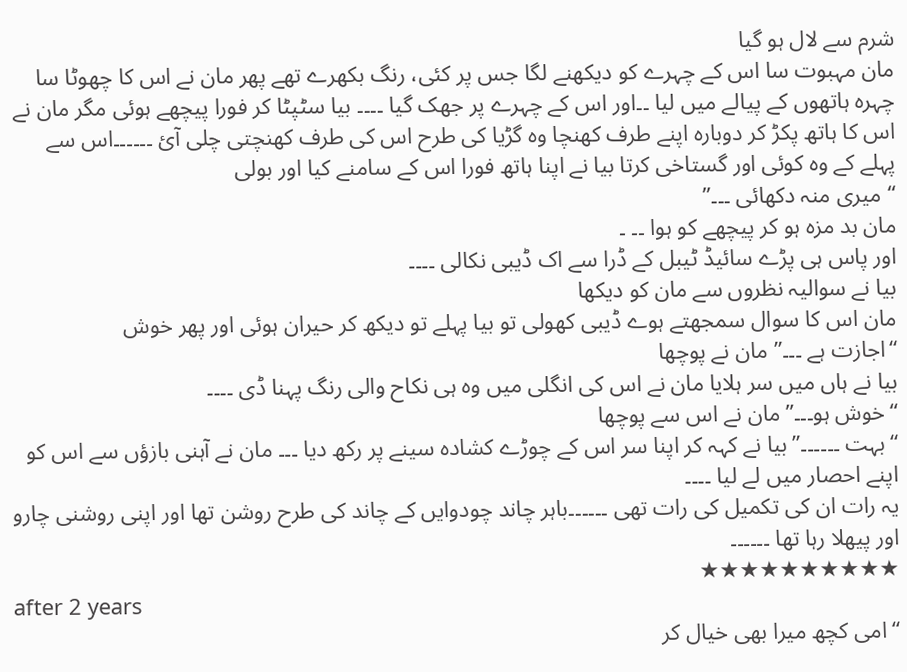شرم سے لال ہو گیا
مان مہبوت سا اس کے چہرے کو دیکھنے لگا جس پر کئی، رنگ بکھرے تھے پھر مان نے اس کا چھوٹا سا چہرہ ہاتھوں کے پیالے میں لیا ۔۔اور اس کے چہرے پر جھک گیا ۔۔۔۔ بیا سٹپٹا کر فورا پیچھے ہوئی مگر مان نے اس کا ہاتھ پکڑ کر دوبارہ اپنے طرف کھنچا وہ گڑیا کی طرح اس کی طرف کھنچتی چلی آئ ۔۔۔۔۔۔اس سے پہلے کے وہ کوئی اور گستاخی کرتا بیا نے اپنا ہاتھ فورا اس کے سامنے کیا اور بولی
“میری منہ دکھائی ۔۔۔”
مان بد مزہ ہو کر پیچھے کو ہوا ۔۔ ۔
اور پاس ہی پڑے سائیڈ ٹیبل کے ڈرا سے اک ڈیبی نکالی ۔۔۔۔
بیا نے سوالیہ نظروں سے مان کو دیکھا
مان اس کا سوال سمجھتے ہوے ڈیبی کھولی تو بیا پہلے تو دیکھ کر حیران ہوئی اور پھر خوش
“اجازت ہے ۔۔۔” مان نے پوچھا
بیا نے ہاں میں سر ہلایا مان نے اس کی انگلی میں وہ ہی نکاح والی رنگ پہنا ڈی ۔۔۔۔
“خوش ہو۔۔۔”مان نے اس سے پوچھا
“بہت ۔۔۔۔۔۔”بیا نے کہہ کر اپنا سر اس کے چوڑے کشادہ سینے پر رکھ دیا ۔۔۔ مان نے آہنی بازؤں سے اس کو اپنے احصار میں لے لیا ۔۔۔۔
یہ رات ان کی تکمیل کی رات تھی ۔۔۔۔۔۔باہر چاند چودوایں کے چاند کی طرح روشن تھا اور اپنی روشنی چارو اور پیھلا رہا تھا ۔۔۔۔۔۔
★★★★★★★★★★
after 2 years
“امی کچھ میرا بھی خیال کر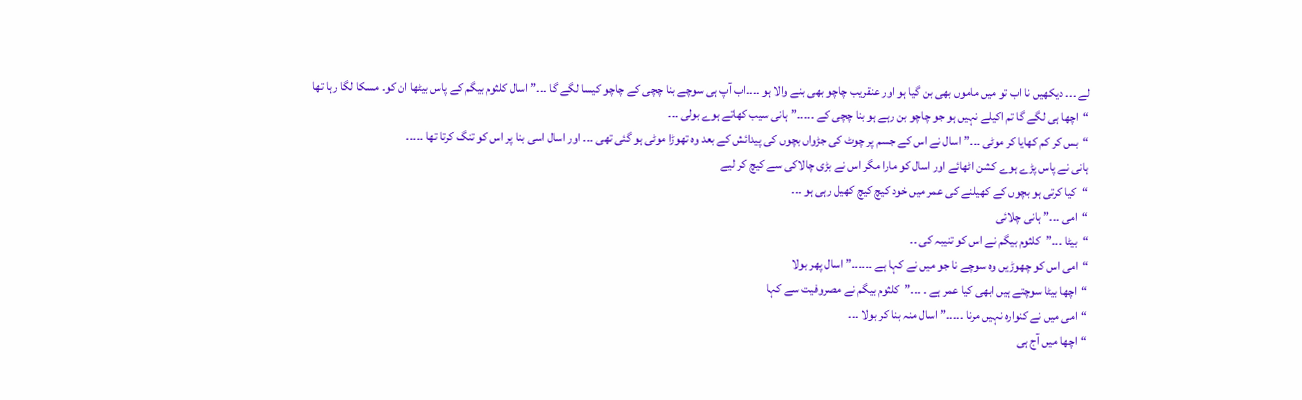لے ۔۔۔ دیکھیں نا اب تو میں ماموں بھی بن گیا ہو اور عنقریب چاچو بھی بنے والا ہو ۔۔۔۔اب آپ ہی سوچے بنا چچی کے چاچو کیسا لگے گا ۔۔۔” اسال کلثوم بیگم کے پاس بیٹھا ان کو۔ مسکا لگا رہا تھا
“اچھا ہی لگے گا تم اکیلے نہیں ہو جو چاچو بن رہے ہو بنا چچی کے ۔۔۔۔۔” ہانی سیب کھاتے ہوے بولی ۔۔۔
“بس کر کم کھایا کر موٹی ۔۔۔” اسال نے اس کے جسم پر چوٹ کی جڑواں بچوں کی پیدائش کے بعد وہ تھوڑا موٹی ہو گئی تھی ۔۔۔ اور اسال اسی بنا پر اس کو تنگ کرتا تھا ۔۔۔۔۔
ہانی نے پاس پڑے ہوے کشن اٹھائے اور اسال کو مارا مگر اس نے بڑی چالاکی سے کیچ کر لیے
“کیا کرتی ہو بچوں کے کھیلنے کی عمر میں خود کیچ کیچ کھیل رہی ہو ۔۔۔
“امی ۔۔۔” ہانی چلائی
“بیٹا ۔۔۔”کلثوم بیگم نے اس کو تنیبہ کی ۔۔
“امی اس کو چھوڑیں وہ سوچے نا جو میں نے کہا ہے ۔۔۔۔۔۔” اسال پھر بولا
“اچھا بیٹا سوچتے ہیں ابھی کیا عمر ہے ۔ ۔۔۔”کلثوم بیگم نے مصروفیت سے کہا
“امی میں نے کنوارہ نہیں مرنا ۔۔۔۔۔” اسال منہ بنا کر بولا ۔۔۔
“اچھا میں آج ہی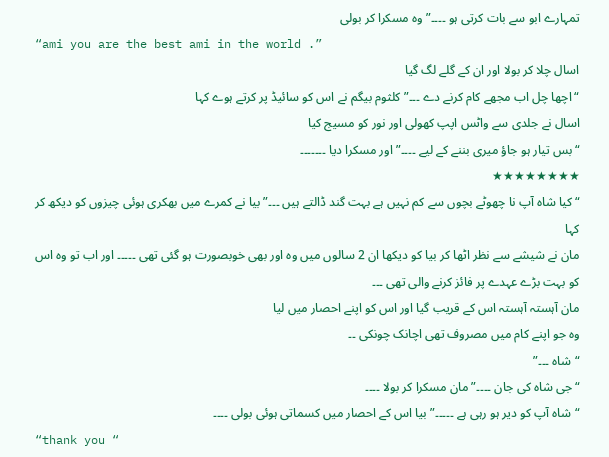تمہارے ابو سے بات کرتی ہو ۔۔۔۔” وہ مسکرا کر بولی
“ami you are the best ami in the world .”
اسال چلا کر بولا اور ان کے گلے لگ گیا
“اچھا چل اب مجھے کام کرنے دے ۔۔۔” کلثوم بیگم نے اس کو سائیڈ پر کرتے ہوے کہا
اسال نے جلدی سے واٹس اپپ کھولی اور نور کو مسیج کیا
“بس تیار ہو جاؤ میری بننے کے لیے ۔۔۔۔” اور مسکرا دیا ۔۔۔۔۔۔۔
★★★★★★★★
“کیا شاہ آپ نا چھوٹے بچوں سے کم نہیں ہے بہت گند ڈالتے ہیں ۔۔۔”بیا نے کمرے میں بھکری ہوئی چیزوں کو دیکھ کر کہا
مان نے شیشے سے نظر اٹھا کر بیا کو دیکھا ان 2 سالوں میں وہ اور بھی خوبصورت ہو گئی تھی ۔۔۔۔۔ اور اب تو وہ اس کو بہت بڑے عہدے پر فائز کرنے والی تھی ۔۔۔
مان آہستہ آہستہ اس کے قریب گیا اور اس کو اپنے احصار میں لیا
وہ جو اپنے کام میں مصروف تھی اچانک چونکی ۔۔
“شاہ ۔۔۔”
“جی شاہ کی جان ۔۔۔۔” مان مسکرا کر بولا ۔۔۔۔
“شاہ آپ کو دیر ہو رہی ہے ۔۔۔۔۔” بیا اس کے احصار میں کسماتی ہوئی بولی ۔۔۔۔
“thank you “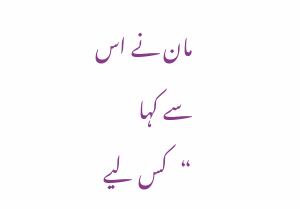مان نے اس سے کہا
“کس لیے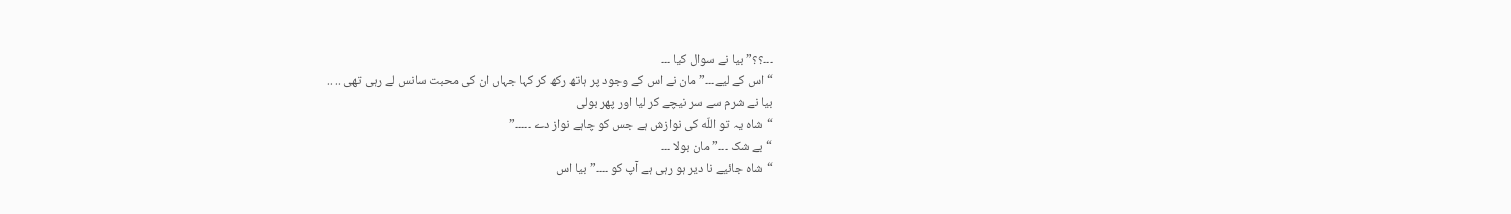۔۔۔؟؟”بیا نے سوال کیا ۔۔۔
“اس کے لیے۔۔۔” مان نے اس کے وجود پر ہاتھ رکھ کر کہا جہاں ان کی محبت سانس لے رہی تھی .. ..
بیا نے شرم سے سر نیچے کر لیا اور پھر بولی
“شاہ یہ تو اللّه کی نوازش ہے جس کو چاہے نواز دے ۔۔۔۔۔”
“بے شک ۔۔۔” مان بولا ۔۔۔
“شاہ جائیے نا دیر ہو رہی ہے آپ کو ۔۔۔۔” بیا اس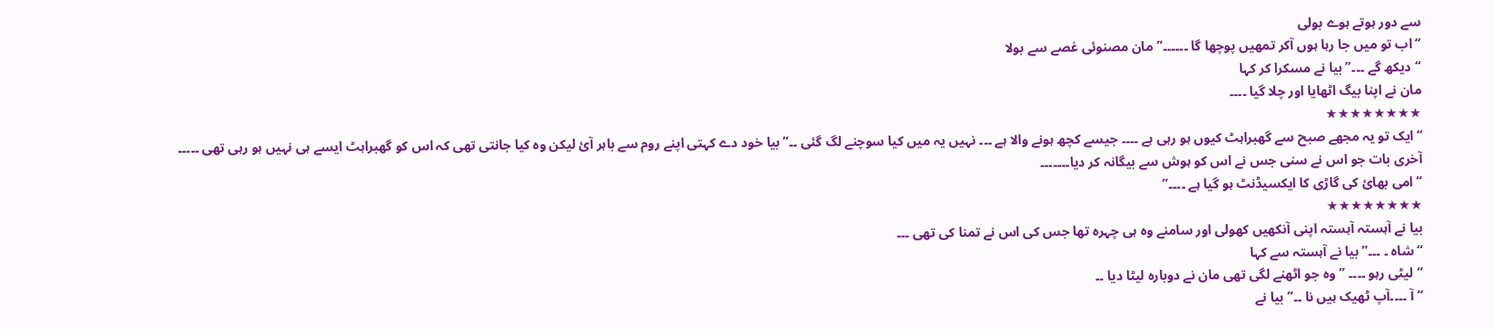سے دور ہوتے ہوے بولی
“اب تو میں جا رہا ہوں آکر تمھیں پوچھا گا ۔۔۔۔۔۔” مان مصنوئی غصے سے بولا
“دیکھ گے ۔۔۔”بیا نے مسکرا کر کہا
مان نے اپنا بیگ اٹھایا اور چلا گیا ۔۔۔۔
★★★★★★★★
“ایک تو یہ مجھے صبح سے گھبراہٹ کیوں ہو رہی ہے ۔۔۔۔ جیسے کچھ ہونے والا ہے ۔۔۔ نہیں یہ میں کیا سوچنے لگ گئی ۔۔”بیا خود دے کہتی اپنے روم سے باہر آئ لیکن وہ کیا جانتی تھی کہ اس کو گھبراہٹ ایسے ہی نہیں ہو رہی تھی ۔۔۔۔۔
آخری بات جو اس نے سنی جس نے اس کو ہوش سے بیگانہ کر دیا۔۔۔۔۔۔۔
“امی بھائ کی گاڑی کا ایکسیڈنٹ ہو گیا ہے ۔۔۔۔”
★★★★★★★★
بیا نے آہستہ آہستہ اپنی آنکھیں کھولی اور سامنے وہ ہی چہرہ تھا جس کی اس نے تمنا کی تھی ۔۔۔
“شاہ ۔ ۔۔۔”بیا نے آہستہ سے کہا
“لیٹی رہو ۔۔۔۔ ” وہ جو اٹھنے لگی تھی مان نے دوبارہ لیٹا دیا ۔۔
“آ ۔۔۔۔آپ ٹھیک ہیں نا ۔۔” بیا نے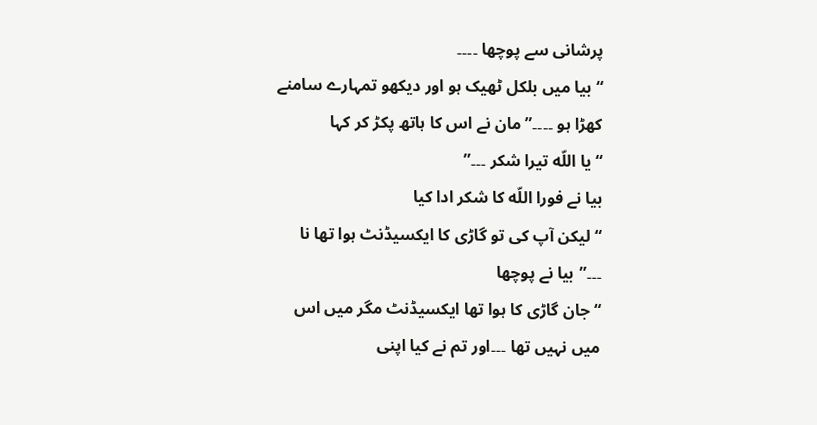پرشانی سے پوچھا ۔۔۔۔
“بیا میں بلکل ٹھیک ہو اور دیکھو تمہارے سامنے کھڑا ہو ۔۔۔۔” مان نے اس کا ہاتھ پکڑ کر کہا
“یا اللّه تیرا شکر ۔۔۔”
بیا نے فورا اللّه کا شکر ادا کیا
“لیکن آپ کی تو گاڑی کا ایکسیڈنٹ ہوا تھا نا ۔۔۔”بیا نے پوچھا
“جان گاڑی کا ہوا تھا ایکسیڈنٹ مگر میں اس میں نہیں تھا ۔۔۔اور تم نے کیا اپنی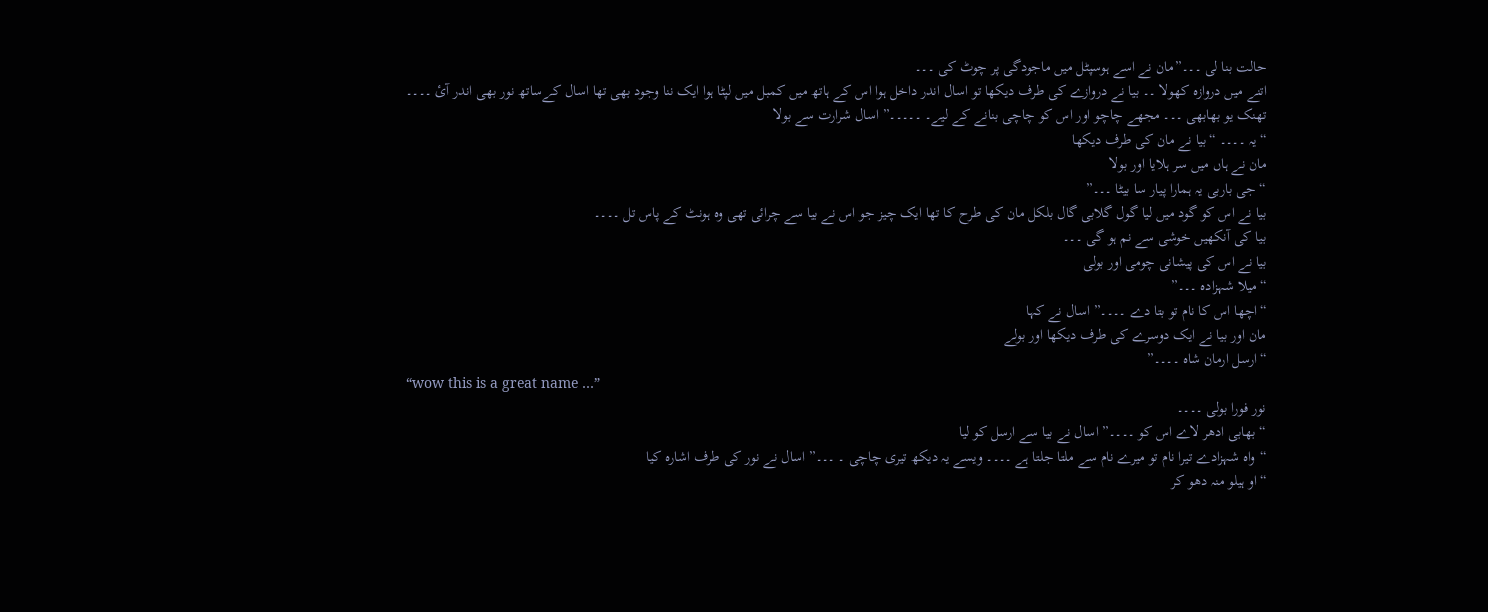حالت بنا لی ۔۔۔”مان نے اسے ہوسپٹل میں ماجودگی پر چوٹ کی ۔۔۔
اتنے میں دروازہ کھولا ۔۔ بیا نے دروازے کی طرف دیکھا تو اسال اندر داخل ہوا اس کے ہاتھ میں کمبل میں لپٹا ہوا ایک ننا وجود بھی تھا اسال کےساتھ نور بھی اندر آئ ۔۔۔۔
تھنک یو بھابھی ۔۔۔ مجھے چاچو اور اس کو چاچی بنانے کے لیے۔ ۔۔۔۔۔” اسال شرارت سے بولا
“یہ ۔۔۔۔ “بیا نے مان کی طرف دیکھا
مان نے ہاں میں سر ہلایا اور بولا
“جی باربی یہ ہمارا پیار سا بیٹا ۔۔۔”
بیا نے اس کو گود میں لیا گول گلابی گال بلکل مان کی طرح کا تھا ایک چیز جو اس نے بیا سے چرائی تھی وہ ہونٹ کے پاس تل ۔۔۔۔
بیا کی آنکھیں خوشی سے نم ہو گی ۔۔۔
بیا نے اس کی پیشانی چومی اور بولی
“میلا شہزادہ ۔۔۔”
“اچھا اس کا نام تو بتا دے ۔۔۔۔” اسال نے کہا
مان اور بیا نے ایک دوسرے کی طرف دیکھا اور بولے
“ارسل ارمان شاہ ۔۔۔۔”
“wow this is a great name …”
نور فورا بولی ۔۔۔۔
“بھابی ادھر لاے اس کو ۔۔۔۔” اسال نے بیا سے ارسل کو لیا
“واہ شہزادے تیرا نام تو میرے نام سے ملتا جلتا ہے ۔۔۔۔ ویسے یہ دیکھ تیری چاچی ۔ ۔۔۔” اسال نے نور کی طرف اشارہ کیا
“او ہیلو منہ دھو کر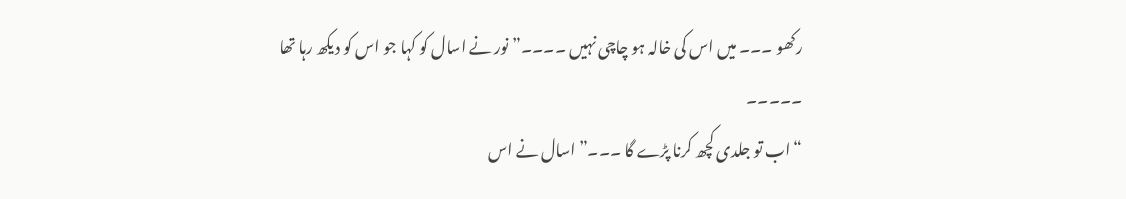رکھو ۔۔۔ میں اس کی خالہ ہو چاچی نہیں ۔۔۔۔” نور نے اسال کو کہا جو اس کو دیکھ رہا تھا ۔۔۔۔۔
“اب تو جلدی کچھ کرنا پڑے گا ۔۔۔” اسال نے اس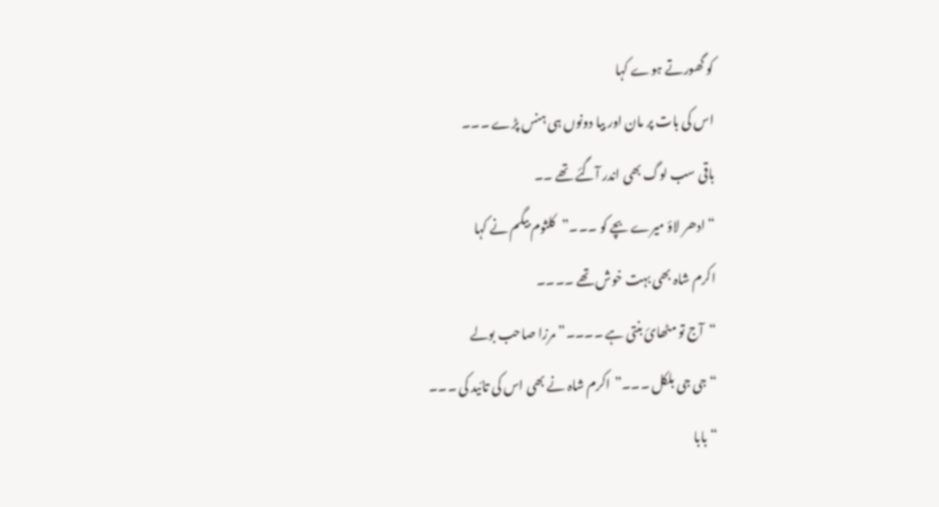کو گھورتے ہوے کہا
اس کی بات پر مان اور بیا دونوں ہی ہنس پڑے ۔۔۔
باقی سب لوگ بھی اندر آگئے تھے ۔۔
“ادھر لاؤ میرے بچے کو ۔۔۔”کلثوم بیگم نے کہا
اکرم شاہ بھی بہت خوش تھے ۔۔۔۔
“آج تو مٹھائ بنتی ہے ۔۔۔۔” مرزا صاحب بولے
“جی جی بلکل ۔۔۔”اکرم شاہ نے بھی اس کی تائید کی ۔۔۔
“بابا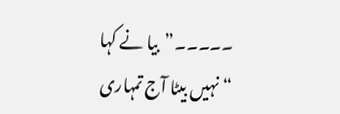۔۔۔۔۔”بیا نے کہا
“نہیں بیٹا آج تمہاری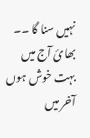نہیں سنا گا ۔۔ بھائ آج میں بہت خوش ہوں آخر میں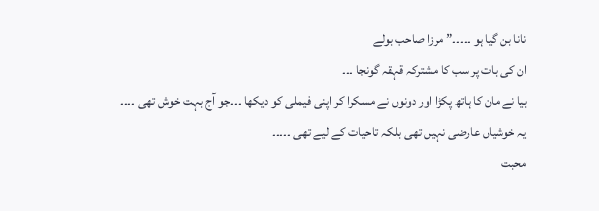نانا بن گیا ہو ۔۔۔۔۔” مرزا صاحب بولے
ان کی بات پر سب کا مشترکہ قہقہ گونجا ۔۔۔
بیا نے مان کا ہاتھ پکڑا اور دونوں نے مسکرا کر اپنی فیملی کو دیکھا ۔۔۔جو آج بہت خوش تھی ۔۔۔۔
یہ خوشیاں عارضی نہیں تھی بلکہ تاحیات کے لیے تھی ۔۔۔۔۔
محبت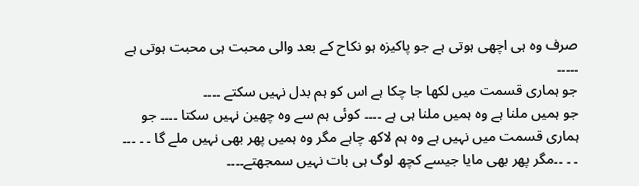صرف وہ ہی اچھی ہوتی ہے جو پاکیزہ ہو نکاح کے بعد والی محبت ہی محبت ہوتی ہے ۔۔۔۔۔
جو ہماری قسمت میں لکھا جا چکا ہے اس کو ہم بدل نہیں سکتے ۔۔۔۔
جو ہمیں ملنا ہے وہ ہمیں ملنا ہی ہے ۔۔۔۔ کوئی ہم سے وہ چھین نہیں سکتا ۔۔۔۔ جو ہماری قسمت میں نہیں ہے وہ ہم لاکھ چاہے مگر وہ ہمیں پھر بھی نہیں ملے گا ۔ ۔ ۔۔۔ ۔ ۔ ۔۔مگر پھر بھی مایا جیسے کچھ لوگ ہی بات نہیں سمجھتے۔۔۔۔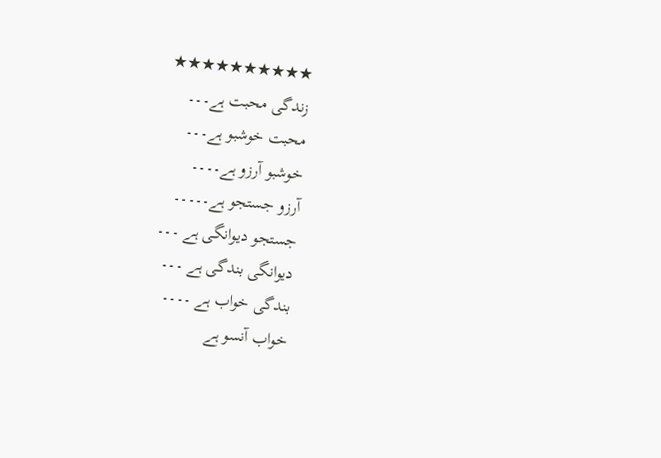★★★★★★★★★★
زندگی محبت ہے۔۔۔
محبت خوشبو ہے۔۔۔
خوشبو آرزو ہے۔۔۔۔
آرزو جستجو ہے۔۔۔۔۔
جستجو دیوانگی ہے ۔۔۔
دیوانگی بندگی ہے ۔۔۔
بندگی خواب ہے ۔۔۔۔
خواب آنسو ہے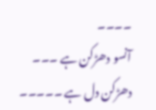۔۔۔۔
آنسو دھڑکن ہے ۔۔۔
دھڑکن دل ہے ۔۔۔۔۔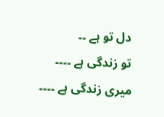دل تو ہے ۔۔
تو زندگی ہے ۔۔۔۔
میری زندگی ہے ۔۔۔۔